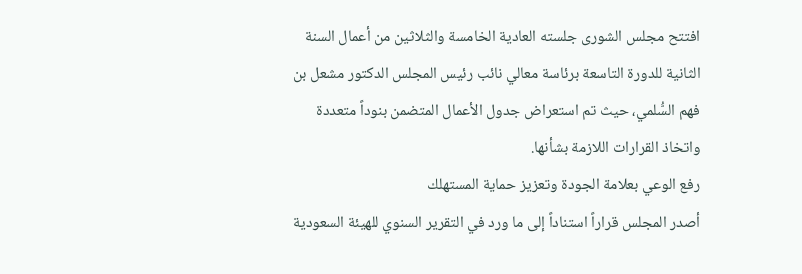افتتح مجلس الشورى جلسته العادية الخامسة والثلاثين من أعمال السنة الثانية للدورة التاسعة برئاسة معالي نائب رئيس المجلس الدكتور مشعل بن فهم السُّلمي، حيث تم استعراض جدول الأعمال المتضمن بنوداً متعددة واتخاذ القرارات اللازمة بشأنها.
رفع الوعي بعلامة الجودة وتعزيز حماية المستهلك
أصدر المجلس قراراً استناداً إلى ما ورد في التقرير السنوي للهيئة السعودية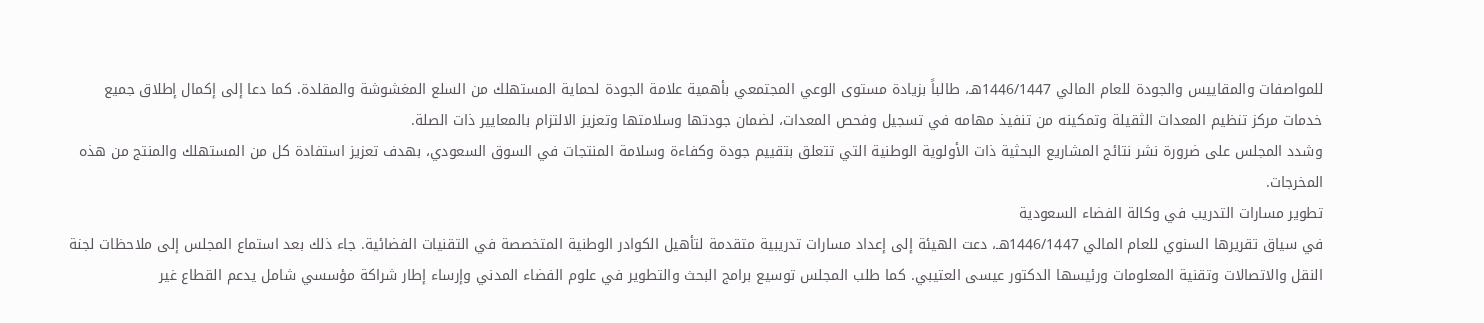للمواصفات والمقاييس والجودة للعام المالي 1446/1447هـ، طالباً بزيادة مستوى الوعي المجتمعي بأهمية علامة الجودة لحماية المستهلك من السلع المغشوشة والمقلدة. كما دعا إلى إكمال إطلاق جميع خدمات مركز تنظيم المعدات الثقيلة وتمكينه من تنفيذ مهامه في تسجيل وفحص المعدات، لضمان جودتها وسلامتها وتعزيز الالتزام بالمعايير ذات الصلة.
وشدد المجلس على ضرورة نشر نتائج المشاريع البحثية ذات الأولوية الوطنية التي تتعلق بتقييم جودة وكفاءة وسلامة المنتجات في السوق السعودي، بهدف تعزيز استفادة كل من المستهلك والمنتج من هذه المخرجات.
تطوير مسارات التدريب في وكالة الفضاء السعودية
في سياق تقريرها السنوي للعام المالي 1446/1447هـ، دعت الهيئة إلى إعداد مسارات تدريبية متقدمة لتأهيل الكوادر الوطنية المتخصصة في التقنيات الفضائية. جاء ذلك بعد استماع المجلس إلى ملاحظات لجنة النقل والاتصالات وتقنية المعلومات ورئيسها الدكتور عيسى العتيبي. كما طلب المجلس توسيع برامج البحث والتطوير في علوم الفضاء المدني وإرساء إطار شراكة مؤسسي شامل يدعم القطاع غير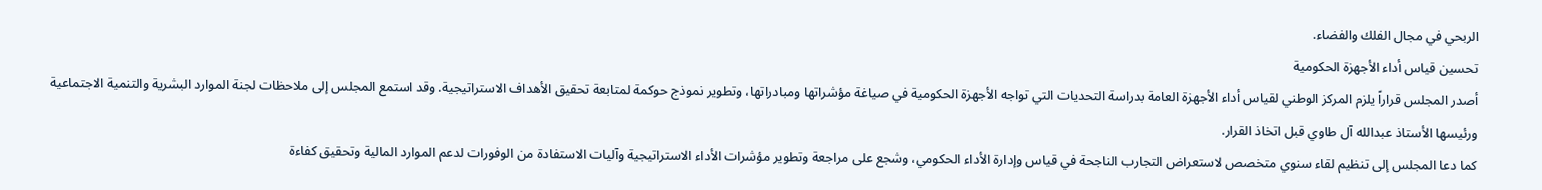الربحي في مجال الفلك والفضاء.
تحسين قياس أداء الأجهزة الحكومية
أصدر المجلس قراراً يلزم المركز الوطني لقياس أداء الأجهزة العامة بدراسة التحديات التي تواجه الأجهزة الحكومية في صياغة مؤشراتها ومبادراتها، وتطوير نموذج حوكمة لمتابعة تحقيق الأهداف الاستراتيجية. وقد استمع المجلس إلى ملاحظات لجنة الموارد البشرية والتنمية الاجتماعية ورئيسها الأستاذ عبدالله آل طاوي قبل اتخاذ القرار.
كما دعا المجلس إلى تنظيم لقاء سنوي متخصص لاستعراض التجارب الناجحة في قياس وإدارة الأداء الحكومي، وشجع على مراجعة وتطوير مؤشرات الأداء الاستراتيجية وآليات الاستفادة من الوفورات لدعم الموارد المالية وتحقيق كفاءة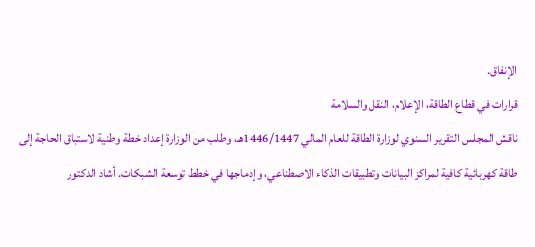الإنفاق.
قرارات في قطاع الطاقة، الإعلام، النقل والسلامة
ناقش المجلس التقرير السنوي لوزارة الطاقة للعام المالي 1446/1447هـ، وطلب من الوزارة إعداد خطة وطنية لاستباق الحاجة إلى طاقة كهربائية كافية لمراكز البيانات وتطبيقات الذكاء الاصطناعي، وإدماجها في خطط توسعة الشبكات. أشاد الدكتور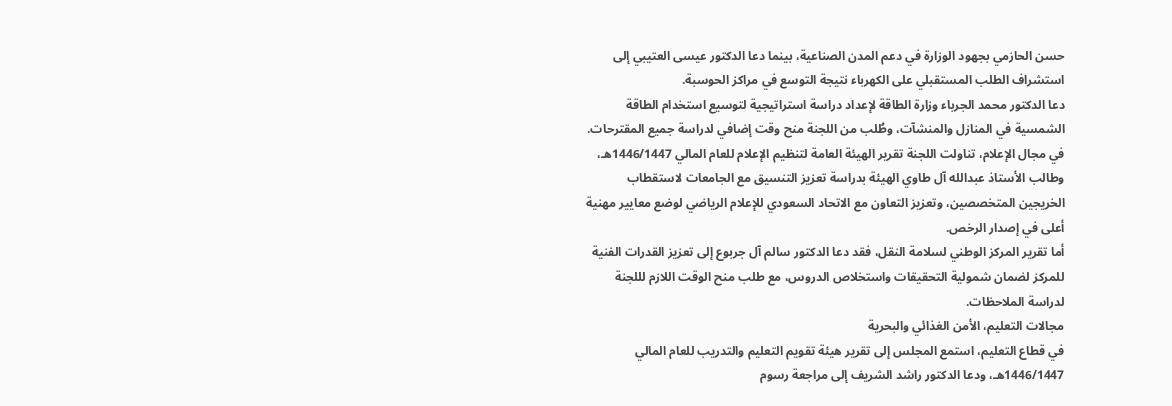حسن الحازمي بجهود الوزارة في دعم المدن الصناعية، بينما دعا الدكتور عيسى العتيبي إلى استشراف الطلب المستقبلي على الكهرباء نتيجة التوسع في مراكز الحوسبة.
دعا الدكتور محمد الجرباء وزارة الطاقة لإعداد دراسة استراتيجية لتوسيع استخدام الطاقة الشمسية في المنازل والمنشآت، وطُلب من اللجنة منح وقت إضافي لدراسة جميع المقترحات.
في مجال الإعلام، تناولت اللجنة تقرير الهيئة العامة لتنظيم الإعلام للعام المالي 1446/1447هـ، وطالب الأستاذ عبدالله آل طاوي الهيئة بدراسة تعزيز التنسيق مع الجامعات لاستقطاب الخريجين المتخصصين، وتعزيز التعاون مع الاتحاد السعودي للإعلام الرياضي لوضع معايير مهنية أعلى في إصدار الرخص.
أما تقرير المركز الوطني لسلامة النقل، فقد دعا الدكتور سالم آل جربوع إلى تعزيز القدرات الفنية للمركز لضمان شمولية التحقيقات واستخلاص الدروس، مع طلب منح الوقت اللازم لللجنة لدراسة الملاحظات.
مجالات التعليم، الأمن الغذائي والبحرية
في قطاع التعليم، استمع المجلس إلى تقرير هيئة تقويم التعليم والتدريب للعام المالي 1446/1447هـ، ودعا الدكتور راشد الشريف إلى مراجعة رسوم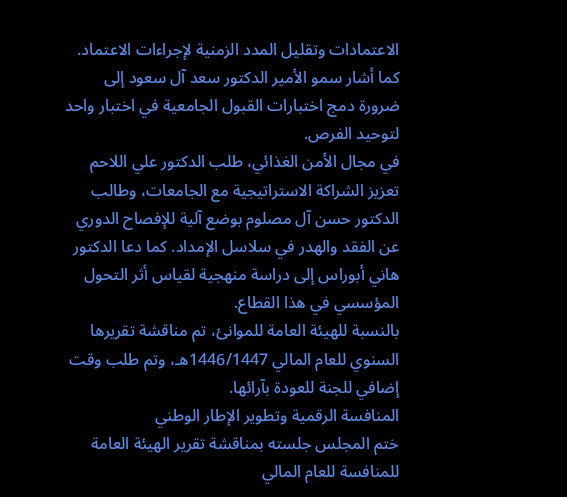الاعتمادات وتقليل المدد الزمنية لإجراءات الاعتماد. كما أشار سمو الأمير الدكتور سعد آل سعود إلى ضرورة دمج اختبارات القبول الجامعية في اختبار واحد لتوحيد الفرص.
في مجال الأمن الغذائي، طلب الدكتور علي اللاحم تعزيز الشراكة الاستراتيجية مع الجامعات، وطالب الدكتور حسن آل مصلوم بوضع آلية للإفصاح الدوري عن الفقد والهدر في سلاسل الإمداد. كما دعا الدكتور هاني أبوراس إلى دراسة منهجية لقياس أثر التحول المؤسسي في هذا القطاع.
بالنسبة للهيئة العامة للموانئ، تم مناقشة تقريرها السنوي للعام المالي 1446/1447هـ، وتم طلب وقت إضافي للجنة للعودة بآرائها.
المنافسة الرقمية وتطوير الإطار الوطني
ختم المجلس جلسته بمناقشة تقرير الهيئة العامة للمنافسة للعام المالي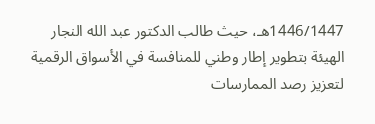1446/1447هـ، حيث طالب الدكتور عبد الله النجار الهيئة بتطوير إطار وطني للمنافسة في الأسواق الرقمية لتعزيز رصد الممارسات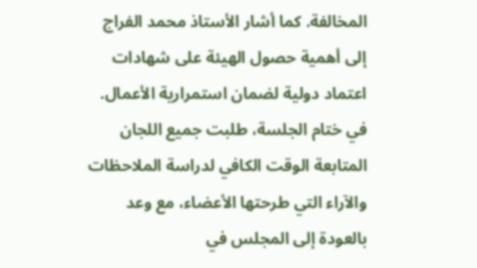المخالفة. كما أشار الأستاذ محمد الفراج إلى أهمية حصول الهيئة على شهادات اعتماد دولية لضمان استمرارية الأعمال.
في ختام الجلسة، طلبت جميع اللجان المتابعة الوقت الكافي لدراسة الملاحظات والآراء التي طرحتها الأعضاء، مع وعد بالعودة إلى المجلس في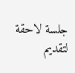جلسة لاحقة لتقديم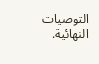التوصيات النهائية.